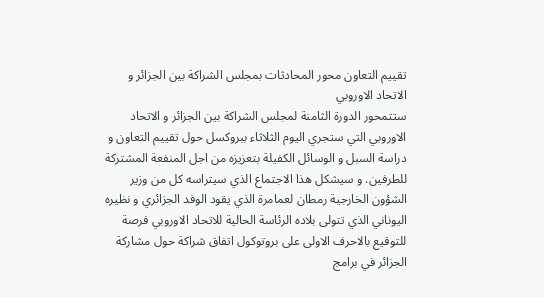تقييم التعاون محور المحادثات بمجلس الشراكة بين الجزائر و الاتحاد الاوروبي
ستتمحور الدورة الثامنة لمجلس الشراكة بين الجزائر و الاتحاد الاوروبي التي ستجري اليوم الثلاثاء ببروكسل حول تقييم التعاون و دراسة السبل و الوسائل الكفيلة بتعزيزه من اجل المنفعة المشتركة للطرفين. و سيشكل هذا الاجتماع الذي سيتراسه كل من وزير الشؤون الخارجية رمطان لعمامرة الذي يقود الوفد الجزائري و نظيره اليوناني الذي تتولى بلاده الرئاسة الحالية للاتحاد الاوروبي فرصة للتوقيع بالاحرف الاولى على بروتوكول اتفاق شراكة حول مشاركة الجزائر في برامج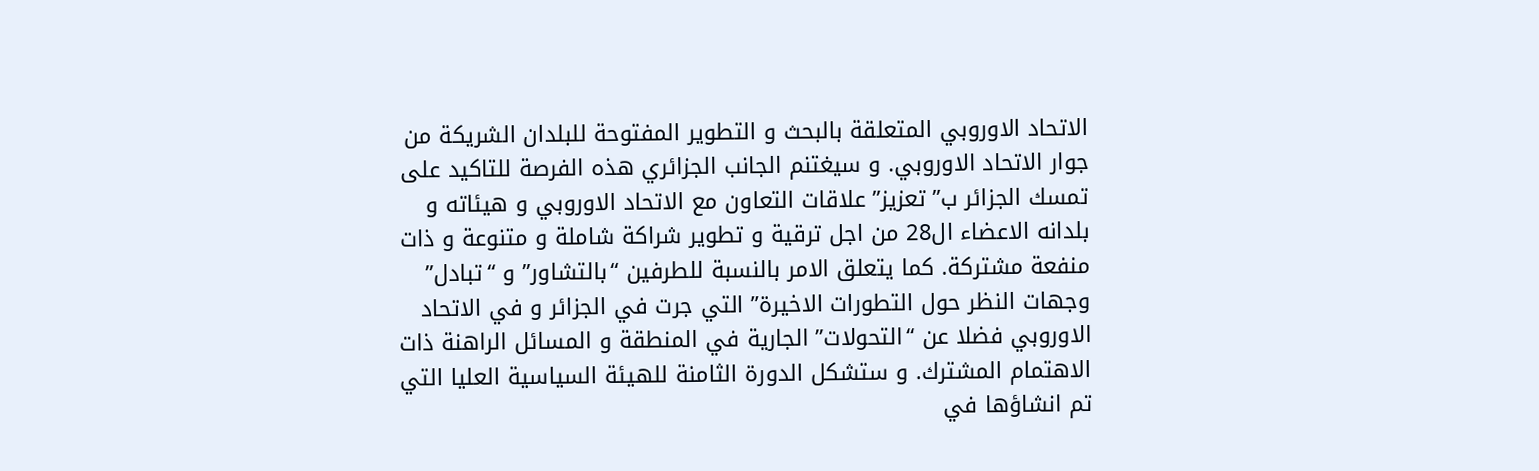الاتحاد الاوروبي المتعلقة بالبحث و التطوير المفتوحة للبلدان الشريكة من جوار الاتحاد الاوروبي. و سيغتنم الجانب الجزائري هذه الفرصة للتاكيد على تمسك الجزائر ب”تعزيز” علاقات التعاون مع الاتحاد الاوروبي و هيئاته و بلدانه الاعضاء ال28 من اجل ترقية و تطوير شراكة شاملة و متنوعة و ذات منفعة مشتركة. كما يتعلق الامر بالنسبة للطرفين “بالتشاور” و “تبادل” وجهات النظر حول التطورات الاخيرة” التي جرت في الجزائر و في الاتحاد الاوروبي فضلا عن “التحولات” الجارية في المنطقة و المسائل الراهنة ذات الاهتمام المشترك. و ستشكل الدورة الثامنة للهيئة السياسية العليا التي تم انشاؤها في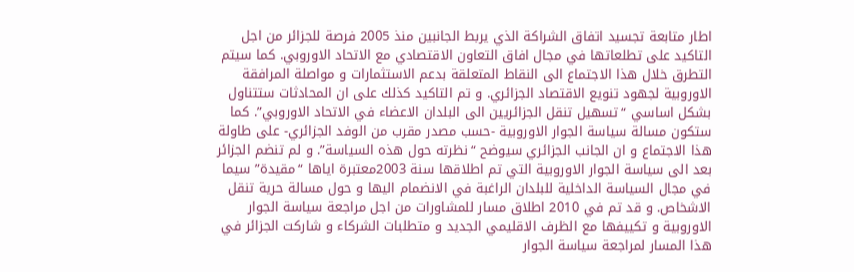اطار متابعة تجسيد اتفاق الشراكة الذي يربط الجانبين منذ 2005 فرصة للجزائر من اجل التاكيد على تطلعاتها في مجال افاق التعاون الاقتصادي مع الاتحاد الاوروبي. كما سيتم التطرق خلال هذا الاجتماع الى النقاط المتعلقة بدعم الاستثمارات و مواصلة المرافقة الاوروبية لجهود تنويع الاقتصاد الجزائري. و تم التاكيد كذلك على ان المحادثات ستتناول بشكل اساسي “تسهيل تنقل الجزائريين الى البلدان الاعضاء في الاتحاد الاوروبي”. كما ستكون مسالة سياسة الجوار الاوروبية -حسب مصدر مقرب من الوفد الجزائري- على طاولة هذا الاجتماع و ان الجانب الجزائري سيوضح “نظرته حول هذه السياسة”. و لم تنضم الجزائر بعد الى سياسة الجوار الاوروبية التي تم اطلاقها سنة 2003معتبرة اياها “مقيدة” سيما في مجال السياسة الداخلية للبلدان الراغبة في الانضمام اليها و حول مسالة حرية تنقل الاشخاص. و قد تم في 2010 اطلاق مسار للمشاورات من اجل مراجعة سياسة الجوار الاوروبية و تكييفها مع الظرف الاقليمي الجديد و متطلبات الشركاء و شاركت الجزائر في هذا المسار لمراجعة سياسة الجوار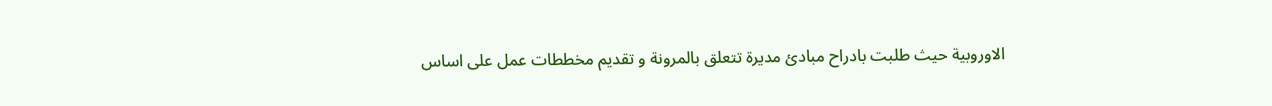الاوروبية حيث طلبت بادراح مبادئ مديرة تتعلق بالمرونة و تقديم مخططات عمل على اساس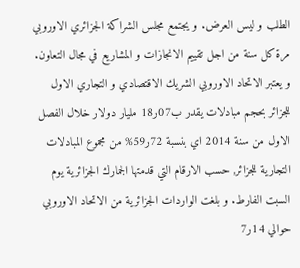الطلب و ليس العرض. و يجتمع مجلس الشراكة الجزائري الاوروبي مرة كل سنة من اجل تقييم الانجازات و المشاريع في مجال التعاون. و يعتبر الاتحاد الاوروبي الشريك الاقتصادي و التجاري الاول للجزائر بحجم مبادلات يقدر ب07ر18 مليار دولار خلال الفصل الاول من سنة 2014 اي بنسبة 72ر59% من مجموع المبادلات التجارية للجزائر, حسب الارقام التي قدمتها الجمارك الجزائرية يوم السبت الفارط. و بلغت الواردات الجزائرية من الاتحاد الاوروبي حوالي 14ر7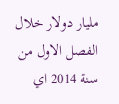مليار دولار خلال الفصل الاول من سنة 2014 اي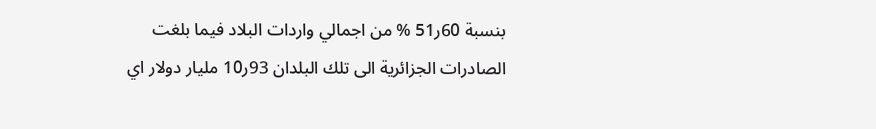بنسبة 60ر51 % من اجمالي واردات البلاد فيما بلغت الصادرات الجزائرية الى تلك البلدان 93ر10 مليار دولار اي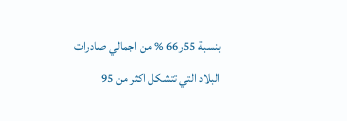بنسبة 55ر66 % من اجمالي صادرات البلاد التي تتشكل اكثر من 95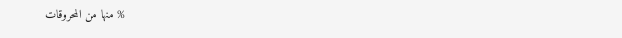% منها من المحروقات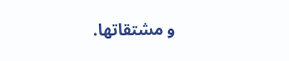و مشتقاتها.